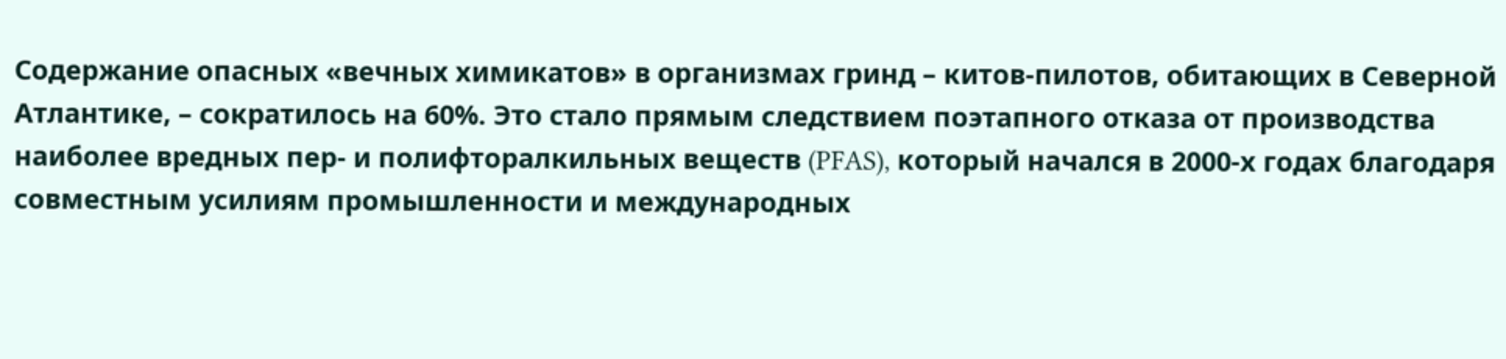Содержание опасных «вечных химикатов» в организмах гринд – китов-пилотов, обитающих в Северной Атлантике, – сократилось на 60%. Это стало прямым следствием поэтапного отказа от производства наиболее вредных пер- и полифторалкильных веществ (PFAS), который начался в 2000-х годах благодаря совместным усилиям промышленности и международных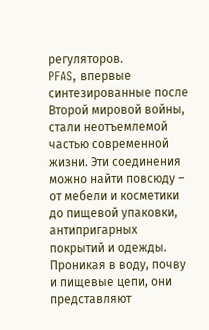регуляторов.
PFAS, впервые синтезированные после Второй мировой войны, стали неотъемлемой частью современной жизни. Эти соединения можно найти повсюду – от мебели и косметики до пищевой упаковки, антипригарных покрытий и одежды. Проникая в воду, почву и пищевые цепи, они представляют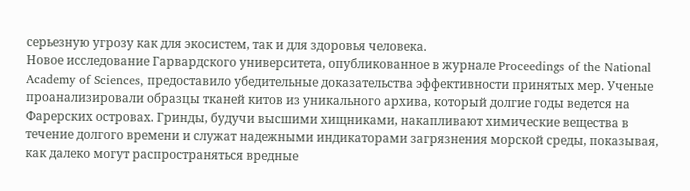серьезную угрозу как для экосистем, так и для здоровья человека.
Новое исследование Гарвардского университета, опубликованное в журнале Proceedings of the National Academy of Sciences, предоставило убедительные доказательства эффективности принятых мер. Ученые проанализировали образцы тканей китов из уникального архива, который долгие годы ведется на Фарерских островах. Гринды, будучи высшими хищниками, накапливают химические вещества в течение долгого времени и служат надежными индикаторами загрязнения морской среды, показывая, как далеко могут распространяться вредные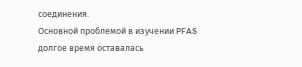соединения.
Основной проблемой в изучении PFAS долгое время оставалась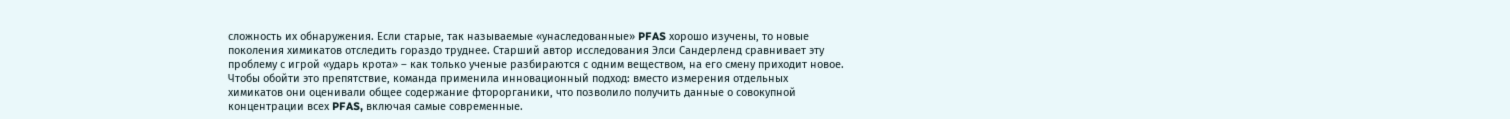сложность их обнаружения. Если старые, так называемые «унаследованные» PFAS хорошо изучены, то новые поколения химикатов отследить гораздо труднее. Старший автор исследования Элси Сандерленд сравнивает эту проблему с игрой «ударь крота» – как только ученые разбираются с одним веществом, на его смену приходит новое. Чтобы обойти это препятствие, команда применила инновационный подход: вместо измерения отдельных химикатов они оценивали общее содержание фторорганики, что позволило получить данные о совокупной концентрации всех PFAS, включая самые современные.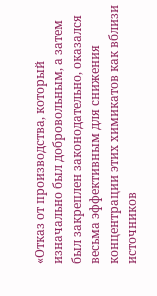«Отказ от производства, который изначально был добровольным, а затем был закреплен законодательно, оказался весьма эффективным для снижения концентрации этих химикатов как вблизи источников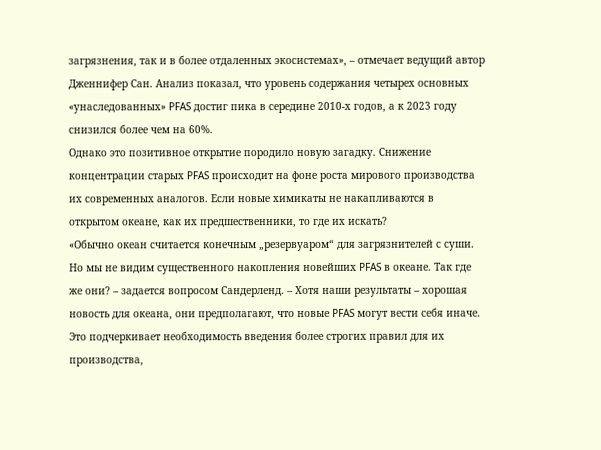загрязнения, так и в более отдаленных экосистемах», – отмечает ведущий автор Дженнифер Сан. Анализ показал, что уровень содержания четырех основных «унаследованных» PFAS достиг пика в середине 2010-х годов, а к 2023 году снизился более чем на 60%.
Однако это позитивное открытие породило новую загадку. Снижение концентрации старых PFAS происходит на фоне роста мирового производства их современных аналогов. Если новые химикаты не накапливаются в открытом океане, как их предшественники, то где их искать?
«Обычно океан считается конечным „резервуаром“ для загрязнителей с суши. Но мы не видим существенного накопления новейших PFAS в океане. Так где же они? – задается вопросом Сандерленд. – Хотя наши результаты – хорошая новость для океана, они предполагают, что новые PFAS могут вести себя иначе. Это подчеркивает необходимость введения более строгих правил для их производства,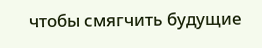чтобы смягчить будущие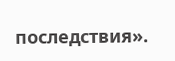последствия».